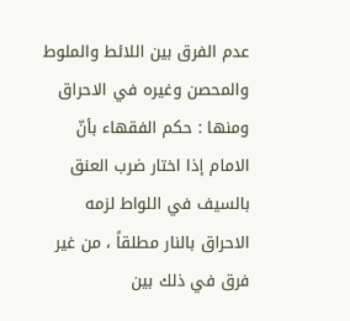عدم الفرق بين اللائط والملوط والمحصن وغيره في الاحراق
ومنها : حكم الفقهاء بأنّ الامام إذا اختار ضرب العنق بالسيف في اللواط لزمه الاحراق بالنار مطلقاً ، من غير فرق في ذلك بين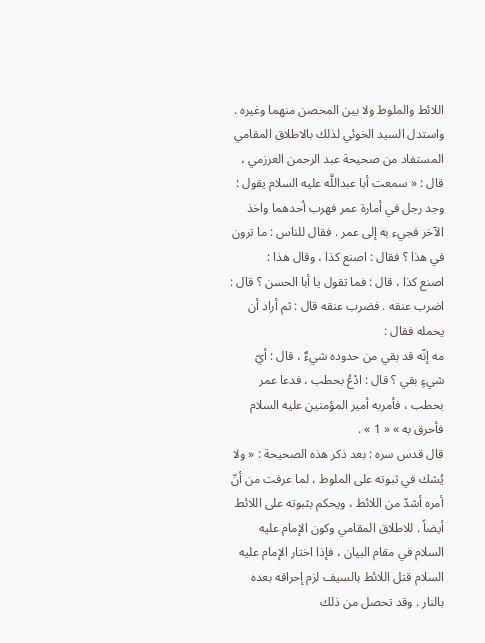اللائط والملوط ولا بين المحصن منهما وغيره .
واستدل السيد الخوئي لذلك بالاطلاق المقامي المستفاد من صحيحة عبد الرحمن العرزمي ، قال : « سمعت أبا عبداللَّه عليه السلام يقول : وجد رجل في أمارة عمر فهرب أحدهما واخذ الآخر فجيء به إلى عمر . فقال للناس : ما ترون في هذا ؟ فقال : اصنع كذا ، وقال هذا :
اصنع كذا ، قال : فما تقول يا أبا الحسن ؟ قال : اضرب عنقه . فضرب عنقه قال : ثم أراد أن يحمله فقال :
مه إنّه قد بقي من حدوده شيءٌ ، قال : أيّ شيءٍ بقي ؟ قال : ادْعُ بحطب ، فدعا عمر بحطب ، فأمربه أمير المؤمنين عليه السلام فأحرق به » « 1 » .
قال قدس سره : بعد ذكر هذه الصحيحة : « ولا يُشك في ثبوته على الملوط ، لما عرفت من أنّ أمره أشدّ من اللائط ، ويحكم بثبوته على اللائط أيضاً . للاطلاق المقامي وكون الإمام عليه السلام في مقام البيان ، فإذا اختار الإمام عليه السلام قتل اللائط بالسيف لزم إحراقه بعده بالنار . وقد تحصل من ذلك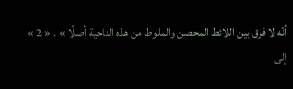أنّه لا فرق بين اللائط المحصن والملوط من هذه الناحية أصلًا » . « 2 »
إلى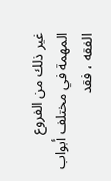غير ذلك من الفروع المهمة في مختلف أبواب الفقه ، فقد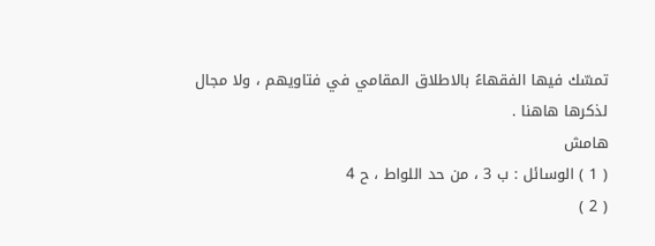تمسّك فيها الفقهاءُ بالاطلاق المقامي في فتاويهم ، ولا مجال لذكرها هاهنا .
هامش
( 1 ) الوسائل : ب 3 ، من حد اللواط ، ح 4
( 2 )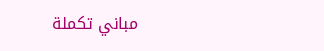مباني تكملة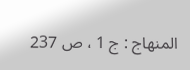المنهاج : ج 1 ، ص 237